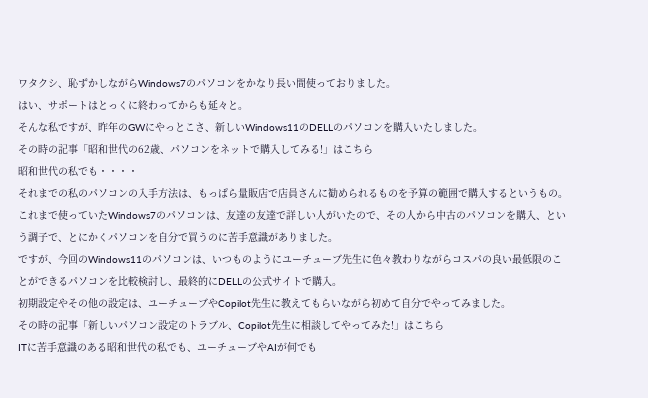ワタクシ、恥ずかしながらWindows7のパソコンをかなり長い間使っておりました。
はい、サポートはとっくに終わってからも延々と。
そんな私ですが、昨年のGWにやっとこさ、新しいWindows11のDELLのパソコンを購入いたしました。
その時の記事「昭和世代の62歳、パソコンをネットで購入してみる!」はこちら
昭和世代の私でも・・・・
それまでの私のパソコンの入手方法は、もっぱら量販店で店員さんに勧められるものを予算の範囲で購入するというもの。
これまで使っていたWindows7のパソコンは、友達の友達で詳しい人がいたので、その人から中古のパソコンを購入、という調子で、とにかくパソコンを自分で買うのに苦手意識がありました。
ですが、今回のWindows11のパソコンは、いつものようにユーチューブ先生に色々教わりながらコスパの良い最低限のことができるパソコンを比較検討し、最終的にDELLの公式サイトで購入。
初期設定やその他の設定は、ユーチューブやCopilot先生に教えてもらいながら初めて自分でやってみました。
その時の記事「新しいパソコン設定のトラブル、Copilot先生に相談してやってみた!」はこちら
ITに苦手意識のある昭和世代の私でも、ユーチューブやAIが何でも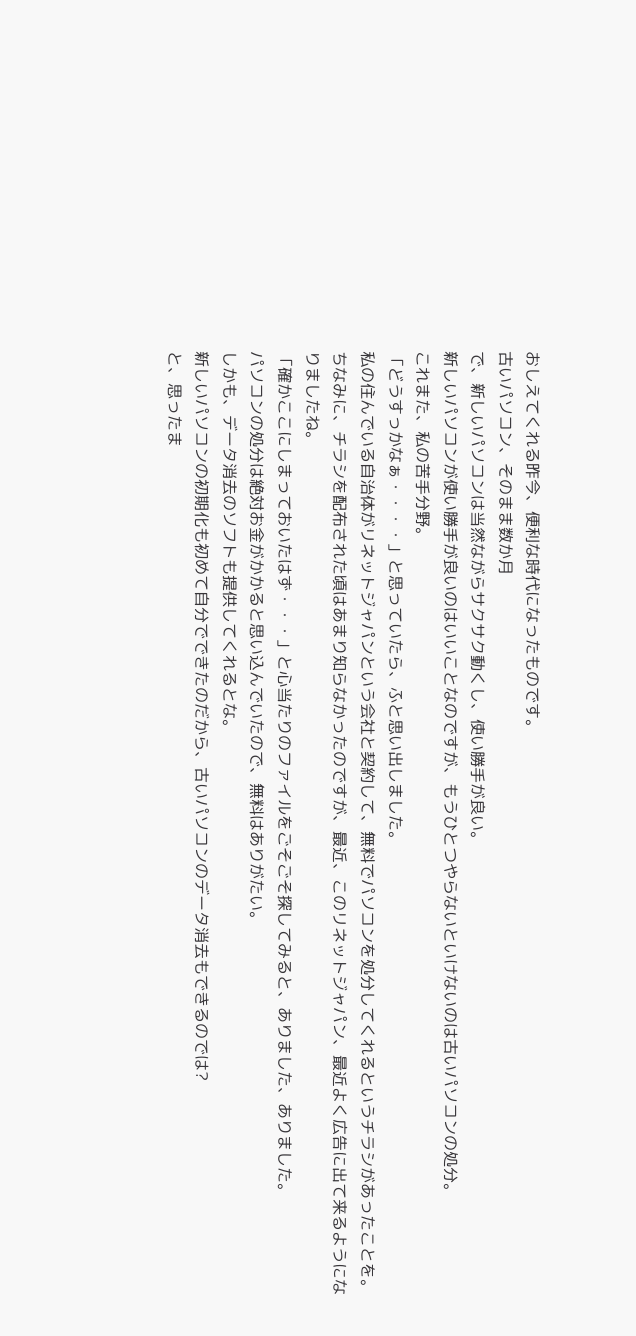おしえてくれる昨今、便利な時代になったものです。
古いパソコン、そのまま数か月
で、新しいパソコンは当然ながらサクサク動くし、使い勝手が良い。
新しいパソコンが使い勝手が良いのはいいことなのですが、もうひとつやらないといけないのは古いパソコンの処分。
これまた、私の苦手分野。
「どうすっかなぁ・・・・」と思っていたら、ふと思い出しました。
私の住んでいる自治体がリネットジャパンという会社と契約して、無料でパソコンを処分してくれるというチラシがあったことを。
ちなみに、チラシを配布された頃はあまり知らなかったのですが、最近、このリネットジャパン、最近よく広告に出て来るようになりましたね。
「確かここにしまっておいたはず・・・」と心当たりのファイルをごそごそ探してみると、ありました、ありました。
パソコンの処分は絶対お金がかかると思い込んでいたので、無料はありがたい。
しかも、データ消去のソフトも提供してくれるとな。
新しいパソコンの初期化も初めて自分でできたのだから、古いパソコンのデータ消去もできるのでは?
と、思ったま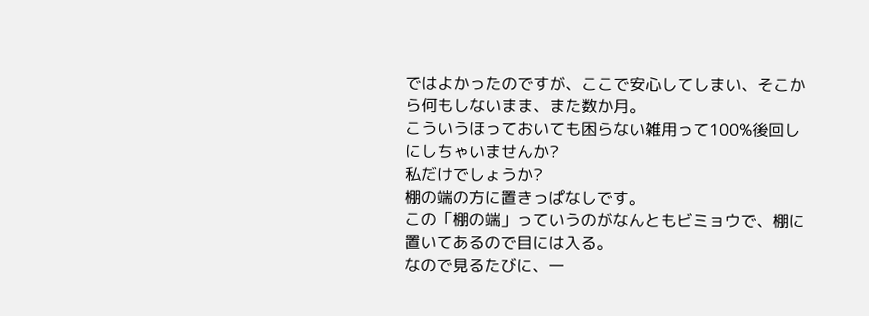ではよかったのですが、ここで安心してしまい、そこから何もしないまま、また数か月。
こういうほっておいても困らない雑用って100%後回しにしちゃいませんか?
私だけでしょうか?
棚の端の方に置きっぱなしです。
この「棚の端」っていうのがなんともビミョウで、棚に置いてあるので目には入る。
なので見るたびに、一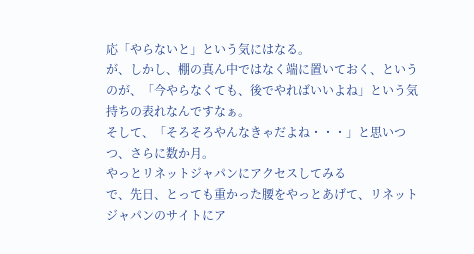応「やらないと」という気にはなる。
が、しかし、棚の真ん中ではなく端に置いておく、というのが、「今やらなくても、後でやればいいよね」という気持ちの表れなんですなぁ。
そして、「そろそろやんなきゃだよね・・・」と思いつつ、さらに数か月。
やっとリネットジャパンにアクセスしてみる
で、先日、とっても重かった腰をやっとあげて、リネットジャパンのサイトにア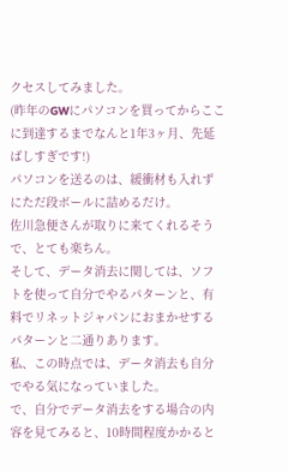クセスしてみました。
(昨年のGWにパソコンを買ってからここに到達するまでなんと1年3ヶ月、先延ばしすぎです!)
パソコンを送るのは、緩衝材も入れずにただ段ボールに詰めるだけ。
佐川急便さんが取りに来てくれるそうで、とても楽ちん。
そして、データ消去に関しては、ソフトを使って自分でやるパターンと、有料でリネットジャパンにおまかせするパターンと二通りあります。
私、この時点では、データ消去も自分でやる気になっていました。
で、自分でデータ消去をする場合の内容を見てみると、10時間程度かかると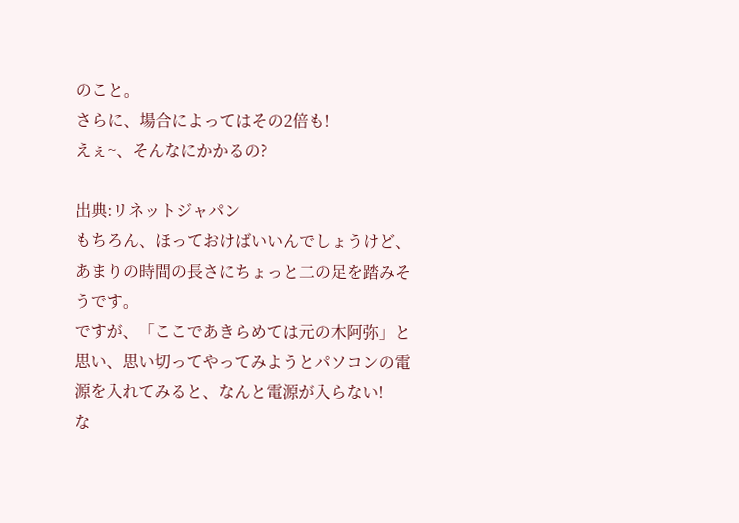のこと。
さらに、場合によってはその2倍も!
えぇ~、そんなにかかるの?

出典:リネットジャパン
もちろん、ほっておけばいいんでしょうけど、あまりの時間の長さにちょっと二の足を踏みそうです。
ですが、「ここであきらめては元の木阿弥」と思い、思い切ってやってみようとパソコンの電源を入れてみると、なんと電源が入らない!
な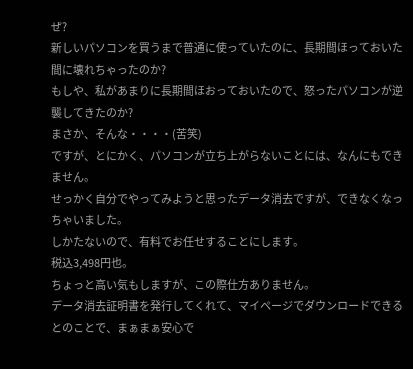ぜ?
新しいパソコンを買うまで普通に使っていたのに、長期間ほっておいた間に壊れちゃったのか?
もしや、私があまりに長期間ほおっておいたので、怒ったパソコンが逆襲してきたのか?
まさか、そんな・・・・(苦笑)
ですが、とにかく、パソコンが立ち上がらないことには、なんにもできません。
せっかく自分でやってみようと思ったデータ消去ですが、できなくなっちゃいました。
しかたないので、有料でお任せすることにします。
税込3,498円也。
ちょっと高い気もしますが、この際仕方ありません。
データ消去証明書を発行してくれて、マイページでダウンロードできるとのことで、まぁまぁ安心で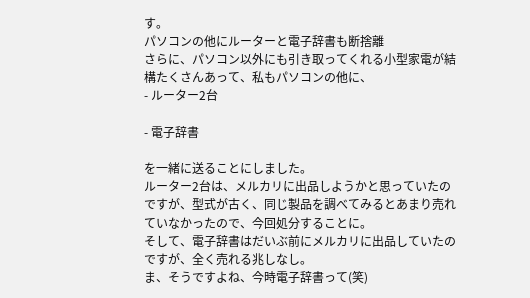す。
パソコンの他にルーターと電子辞書も断捨離
さらに、パソコン以外にも引き取ってくれる小型家電が結構たくさんあって、私もパソコンの他に、
- ルーター2台

- 電子辞書

を一緒に送ることにしました。
ルーター2台は、メルカリに出品しようかと思っていたのですが、型式が古く、同じ製品を調べてみるとあまり売れていなかったので、今回処分することに。
そして、電子辞書はだいぶ前にメルカリに出品していたのですが、全く売れる兆しなし。
ま、そうですよね、今時電子辞書って(笑)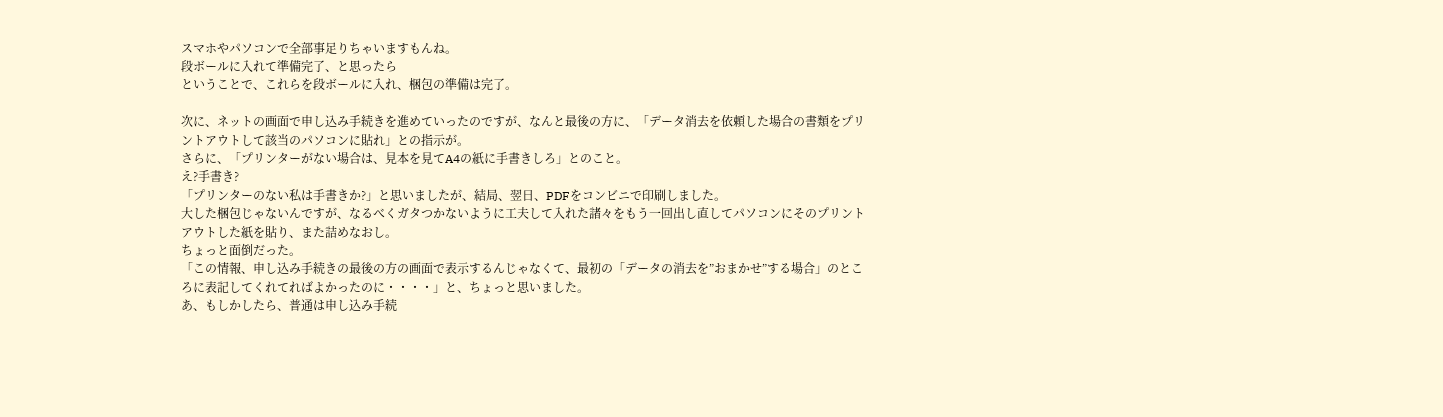スマホやパソコンで全部事足りちゃいますもんね。
段ボールに入れて準備完了、と思ったら
ということで、これらを段ボールに入れ、梱包の準備は完了。

次に、ネットの画面で申し込み手続きを進めていったのですが、なんと最後の方に、「データ消去を依頼した場合の書類をプリントアウトして該当のパソコンに貼れ」との指示が。
さらに、「プリンターがない場合は、見本を見てA4の紙に手書きしろ」とのこと。
え?手書き?
「プリンターのない私は手書きか?」と思いましたが、結局、翌日、PDFをコンビニで印刷しました。
大した梱包じゃないんですが、なるべくガタつかないように工夫して入れた諸々をもう一回出し直してパソコンにそのプリントアウトした紙を貼り、また詰めなおし。
ちょっと面倒だった。
「この情報、申し込み手続きの最後の方の画面で表示するんじゃなくて、最初の「データの消去を”おまかせ”する場合」のところに表記してくれてればよかったのに・・・・」と、ちょっと思いました。
あ、もしかしたら、普通は申し込み手続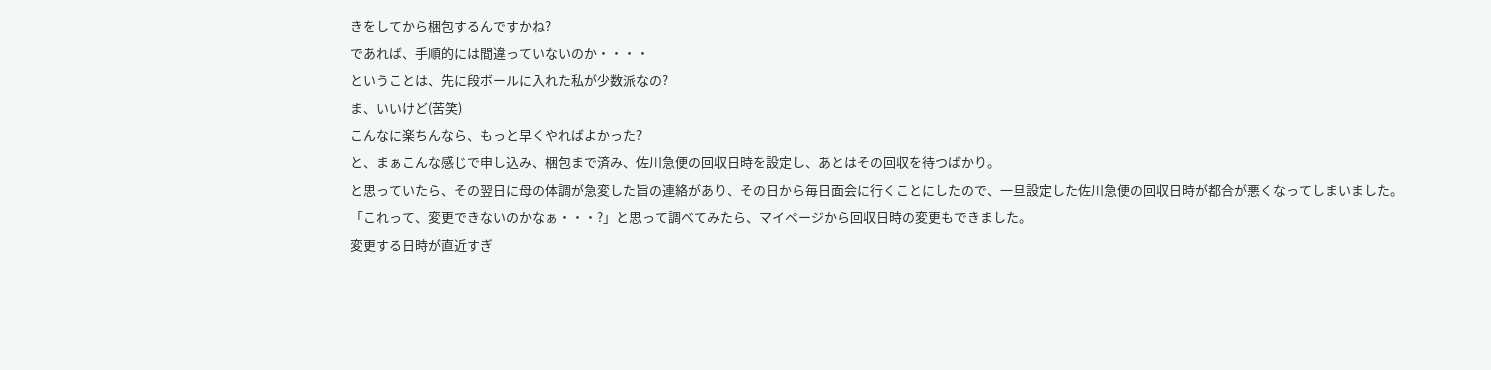きをしてから梱包するんですかね?
であれば、手順的には間違っていないのか・・・・
ということは、先に段ボールに入れた私が少数派なの?
ま、いいけど(苦笑)
こんなに楽ちんなら、もっと早くやればよかった?
と、まぁこんな感じで申し込み、梱包まで済み、佐川急便の回収日時を設定し、あとはその回収を待つばかり。
と思っていたら、その翌日に母の体調が急変した旨の連絡があり、その日から毎日面会に行くことにしたので、一旦設定した佐川急便の回収日時が都合が悪くなってしまいました。
「これって、変更できないのかなぁ・・・?」と思って調べてみたら、マイページから回収日時の変更もできました。
変更する日時が直近すぎ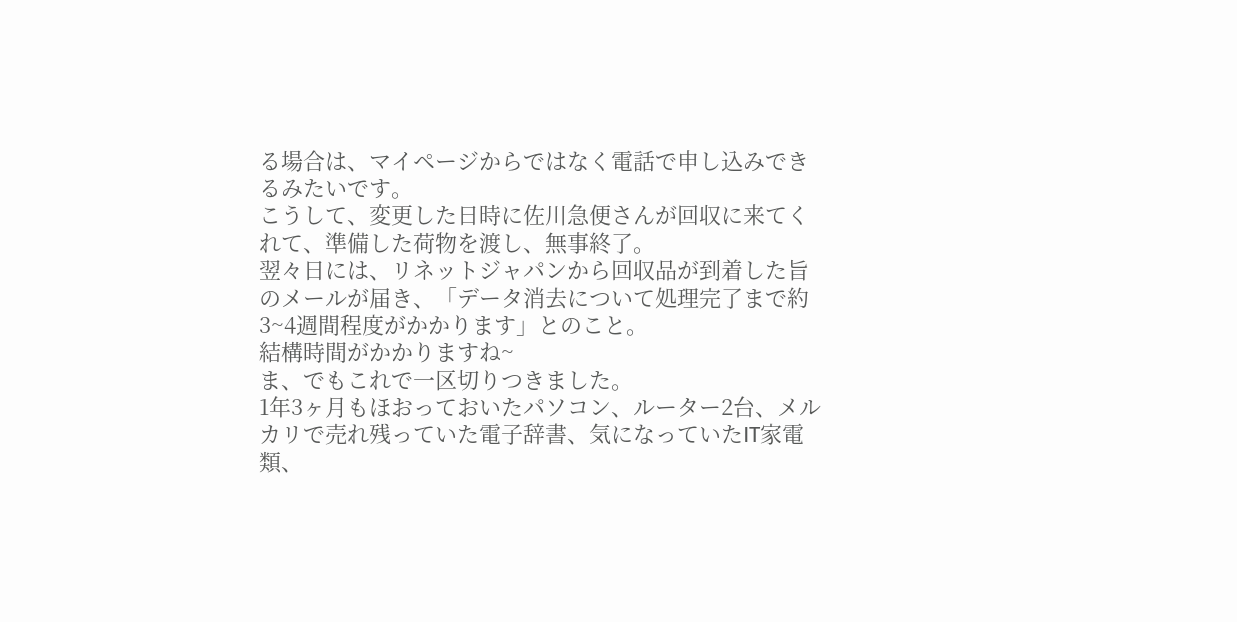る場合は、マイページからではなく電話で申し込みできるみたいです。
こうして、変更した日時に佐川急便さんが回収に来てくれて、準備した荷物を渡し、無事終了。
翌々日には、リネットジャパンから回収品が到着した旨のメールが届き、「データ消去について処理完了まで約3~4週間程度がかかります」とのこと。
結構時間がかかりますね~
ま、でもこれで一区切りつきました。
1年3ヶ月もほおっておいたパソコン、ルーター2台、メルカリで売れ残っていた電子辞書、気になっていたIT家電類、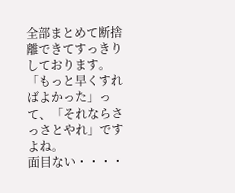全部まとめて断捨離できてすっきりしております。
「もっと早くすればよかった」って、「それならさっさとやれ」ですよね。
面目ない・・・・